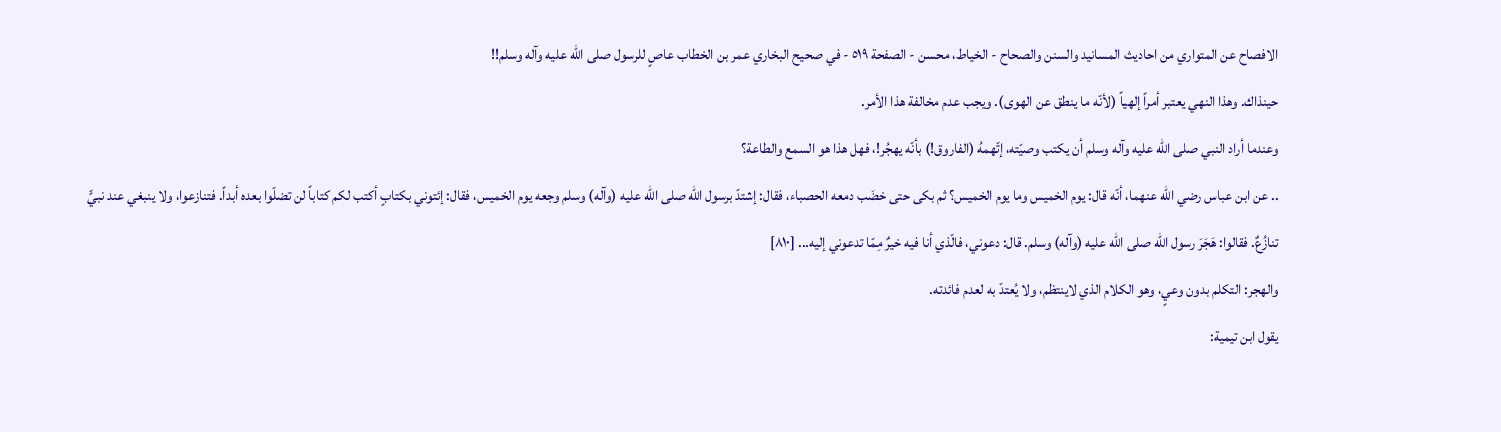الافصاح عن المتواري من احاديث المسانيد والسنن والصحاح - الخياط، محسن - الصفحة ٥١٩ - في صحيح البخاري عمر بن الخطاب عاصٍ للرسول صلى الله عليه وآله وسلم!!
حينذاك. وهذا النهي يعتبر أمراً إلهياً (لأنّه ما ينطق عن الهوى). ويجب عدم مخالفة هذا الأمر.
وعندما أراد النبي صلى الله عليه وآله وسلم أن يكتب وصيّته، إتّهمهُ (الفاروق!) بأنّه يهجُر!، فهل هذا هو السمع والطاعة؟
.. عن ابن عباس رضي الله عنهما، أنّه قال: يوم الخميس وما يوم الخميس؟ ثم بكى حتى خضَب دمعه الحصباء، فقال: إشتدّ برسول الله صلى الله عليه (وآله) وسلم وجعه يوم الخميس، فقال: إئتوني بكتابٍ أكتب لكم كتاباً لن تضلّوا بعده أبداً. فتنازعوا، ولا ينبغي عند نبيٍّ تنازُعٌ. فقالوا: هَجَرَ رسول الله صلى الله عليه (وآله) وسلم. قال: دعوني، فالّذي أنا فيه خيرٌ مِمّا تدعوني إليه... [٨١٠]
والهجر: التكلم بدون وعيٍ، وهو الكلام الذي لاينتظم، ولا يُعتدّ به لعدم فائدته.
يقول ابن تيمية: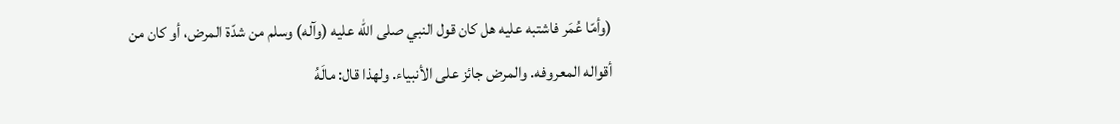(وأمّا عُمَر فاشتبه عليه هل كان قول النبي صلى الله عليه (وآله) وسلم من شدّة المرض، أو كان من أقواله المعروفه. والمرض جائز على الأنبياء. ولهذا قال: مالَهُ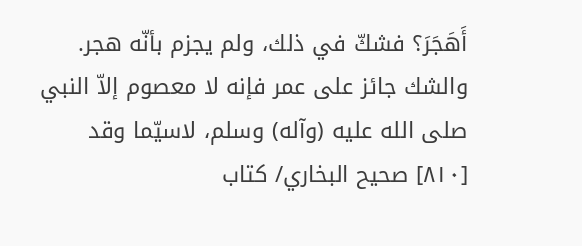أَهَجَرَ؟ فشكّ في ذلك، ولم يجزم بأنّه هجر. والشك جائز على عمر فإنه لا معصوم إلاّ النبي صلى الله عليه (وآله) وسلم، لاسيّما وقد
[٨١٠] صحيح البخاري/ كتاب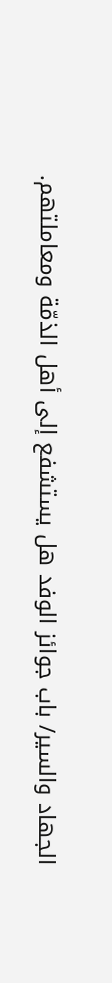الجهاد والسير/ باب جوائز الوفد هل يستشفع إلى أهل الذمّة ومعاملتهم.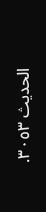الحديث ٣٠٥٣.